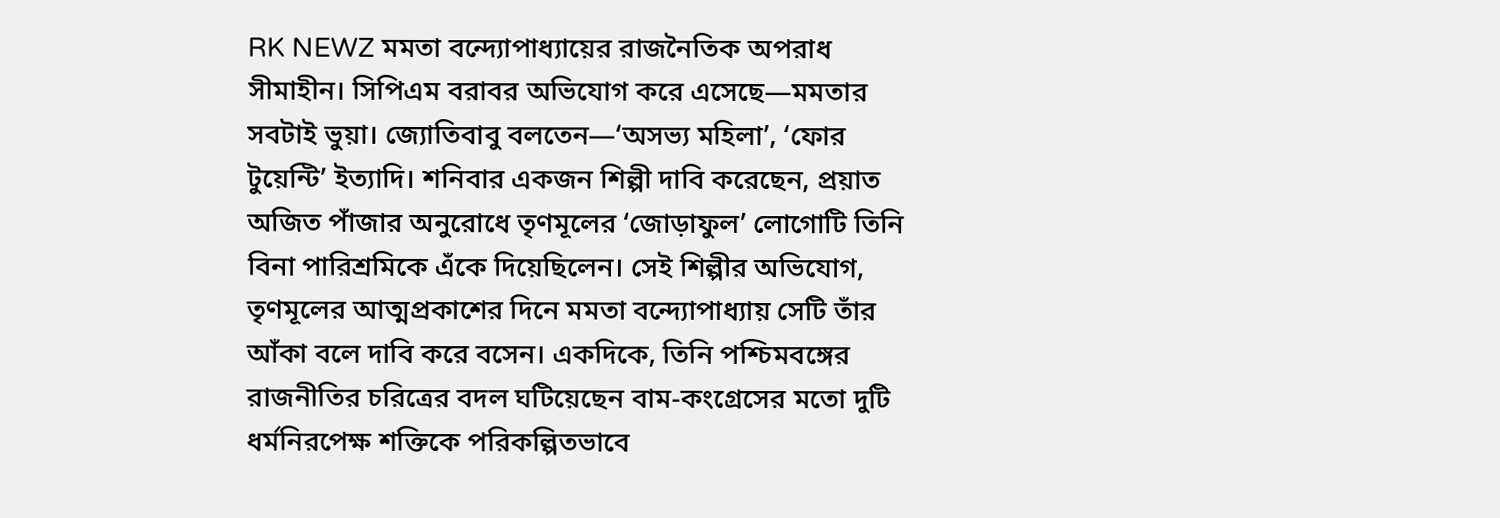RK NEWZ মমতা বন্দ্যোপাধ্যায়ের রাজনৈতিক অপরাধ সীমাহীন। সিপিএম বরাবর অভিযোগ করে এসেছে—মমতার সবটাই ভুয়া। জ্যোতিবাবু বলতেন—‘অসভ্য মহিলা’, ‘ফোর টুয়েন্টি’ ইত্যাদি। শনিবার একজন শিল্পী দাবি করেছেন, প্রয়াত অজিত পাঁজার অনুরোধে তৃণমূলের ‘জোড়াফুল’ লোগোটি তিনি বিনা পারিশ্রমিকে এঁকে দিয়েছিলেন। সেই শিল্পীর অভিযোগ, তৃণমূলের আত্মপ্রকাশের দিনে মমতা বন্দ্যোপাধ্যায় সেটি তাঁর আঁকা বলে দাবি করে বসেন। একদিকে, তিনি পশ্চিমবঙ্গের রাজনীতির চরিত্রের বদল ঘটিয়েছেন বাম-কংগ্রেসের মতো দুটি ধর্মনিরপেক্ষ শক্তিকে পরিকল্পিতভাবে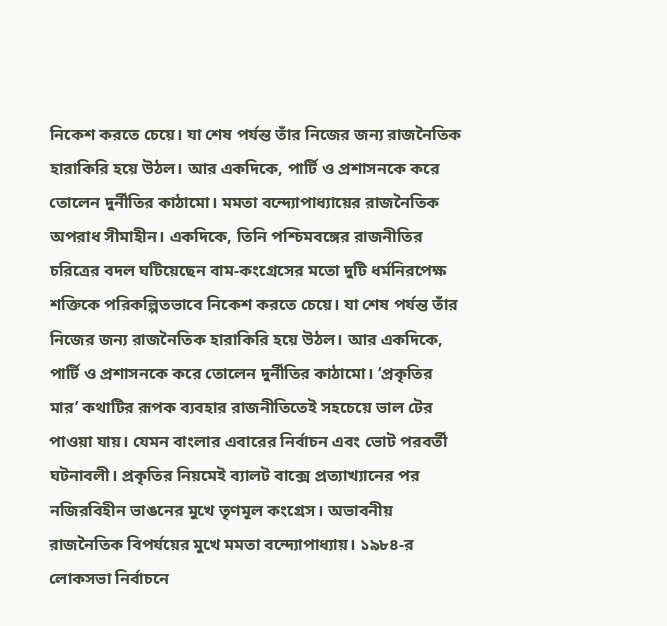নিকেশ করতে চেয়ে। যা শেষ পর্যন্ত তাঁর নিজের জন্য রাজনৈতিক হারাকিরি হয়ে উঠল। আর একদিকে, পার্টি ও প্রশাসনকে করে তোলেন দুর্নীতির কাঠামো। মমতা বন্দ্যোপাধ্যায়ের রাজনৈতিক অপরাধ সীমাহীন। একদিকে, তিনি পশ্চিমবঙ্গের রাজনীতির চরিত্রের বদল ঘটিয়েছেন বাম-কংগ্রেসের মতো দুটি ধর্মনিরপেক্ষ শক্তিকে পরিকল্পিতভাবে নিকেশ করতে চেয়ে। যা শেষ পর্যন্ত তাঁর নিজের জন্য রাজনৈতিক হারাকিরি হয়ে উঠল। আর একদিকে, পার্টি ও প্রশাসনকে করে তোলেন দুর্নীতির কাঠামো। ‘প্রকৃতির মার’ কথাটির রূপক ব্যবহার রাজনীতিতেই সহচেয়ে ভাল টের পাওয়া যায়। যেমন বাংলার এবারের নির্বাচন এবং ভোট পরবর্তী ঘটনাবলী। প্রকৃতির নিয়মেই ব্যালট বাক্সে প্রত্যাখ্যানের পর নজিরবিহীন ভাঙনের মুখে তৃণমূল কংগ্রেস। অভাবনীয় রাজনৈতিক বিপর্যয়ের মুখে মমতা বন্দ্যোপাধ্যায়। ১৯৮৪-র লোকসভা নির্বাচনে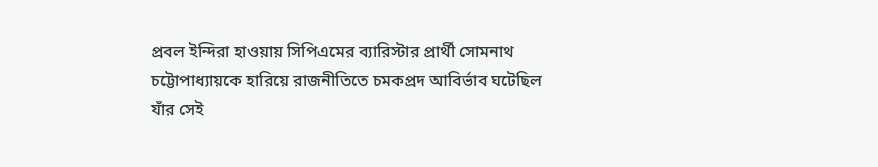প্রবল ইন্দিরা হাওয়ায় সিপিএমের ব্যারিস্টার প্রার্থী সোমনাথ চট্টোপাধ্যায়কে হারিয়ে রাজনীতিতে চমকপ্রদ আবির্ভাব ঘটেছিল যাঁর সেই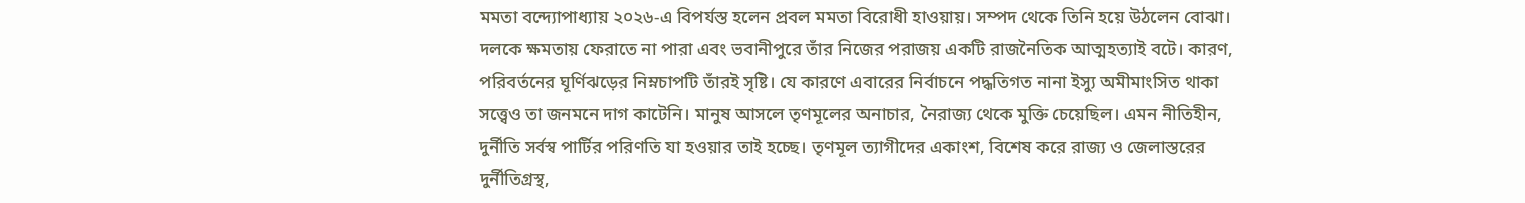মমতা বন্দ্যোপাধ্যায় ২০২৬-এ বিপর্যস্ত হলেন প্রবল মমতা বিরোধী হাওয়ায়। সম্পদ থেকে তিনি হয়ে উঠলেন বোঝা। দলকে ক্ষমতায় ফেরাতে না পারা এবং ভবানীপুরে তাঁর নিজের পরাজয় একটি রাজনৈতিক আত্মহত্যাই বটে। কারণ, পরিবর্তনের ঘূর্ণিঝড়ের নিম্নচাপটি তাঁরই সৃষ্টি। যে কারণে এবারের নির্বাচনে পদ্ধতিগত নানা ইস্যু অমীমাংসিত থাকা সত্ত্বেও তা জনমনে দাগ কাটেনি। মানুষ আসলে তৃণমূলের অনাচার, নৈরাজ্য থেকে মুক্তি চেয়েছিল। এমন নীতিহীন, দুর্নীতি সর্বস্ব পার্টির পরিণতি যা হওয়ার তাই হচ্ছে। তৃণমূল ত্যাগীদের একাংশ, বিশেষ করে রাজ্য ও জেলাস্তরের দুর্নীতিগ্রস্থ,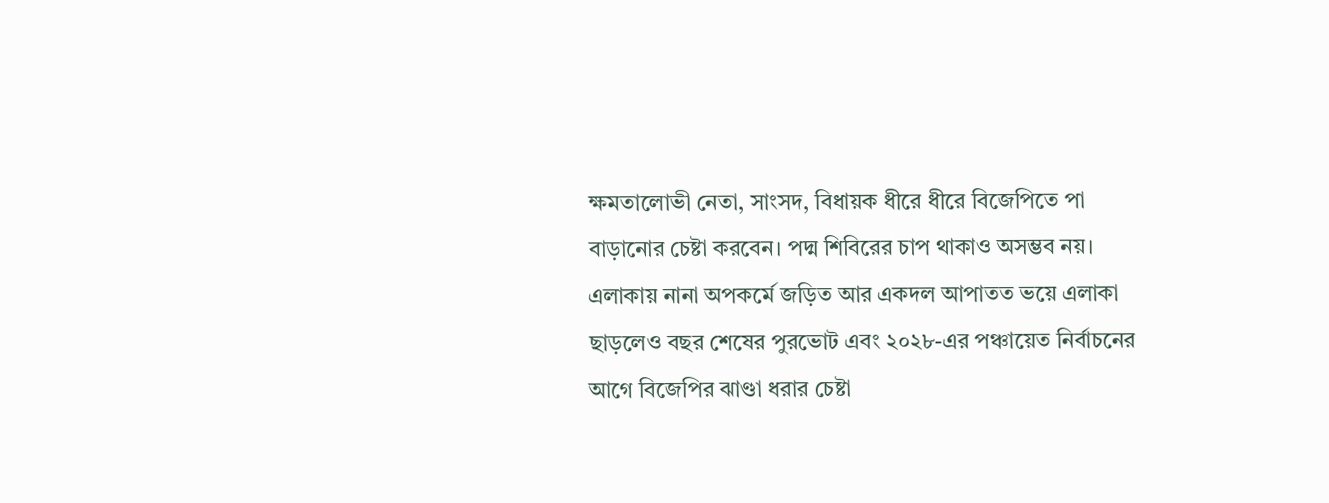ক্ষমতালোভী নেতা, সাংসদ, বিধায়ক ধীরে ধীরে বিজেপিতে পা বাড়ানোর চেষ্টা করবেন। পদ্ম শিবিরের চাপ থাকাও অসম্ভব নয়। এলাকায় নানা অপকর্মে জড়িত আর একদল আপাতত ভয়ে এলাকা ছাড়লেও বছর শেষের পুরভোট এবং ২০২৮-এর পঞ্চায়েত নির্বাচনের আগে বিজেপির ঝাণ্ডা ধরার চেষ্টা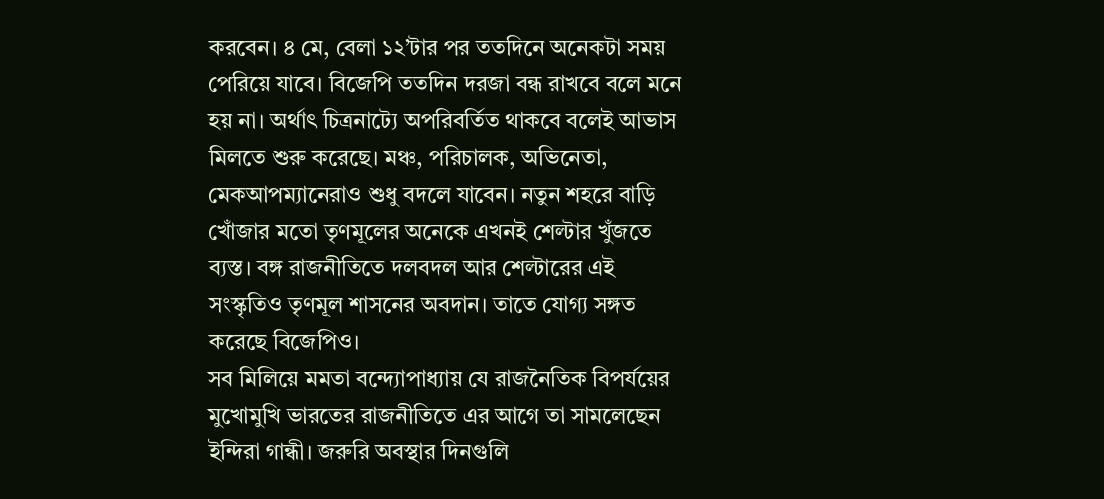করবেন। ৪ মে, বেলা ১২’টার পর ততদিনে অনেকটা সময় পেরিয়ে যাবে। বিজেপি ততদিন দরজা বন্ধ রাখবে বলে মনে হয় না। অর্থাৎ চিত্রনাট্যে অপরিবর্তিত থাকবে বলেই আভাস মিলতে শুরু করেছে। মঞ্চ, পরিচালক, অভিনেতা, মেকআপম্যানেরাও শুধু বদলে যাবেন। নতুন শহরে বাড়ি খোঁজার মতো তৃণমূলের অনেকে এখনই শেল্টার খুঁজতে ব্যস্ত। বঙ্গ রাজনীতিতে দলবদল আর শেল্টারের এই সংস্কৃতিও তৃণমূল শাসনের অবদান। তাতে যোগ্য সঙ্গত করেছে বিজেপিও।
সব মিলিয়ে মমতা বন্দ্যোপাধ্যায় যে রাজনৈতিক বিপর্যয়ের মুখোমুখি ভারতের রাজনীতিতে এর আগে তা সামলেছেন ইন্দিরা গান্ধী। জরুরি অবস্থার দিনগুলি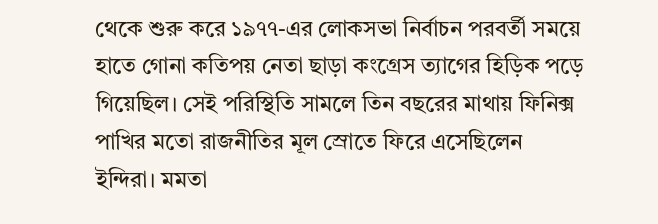থেকে শুরু করে ১৯৭৭-এর লোকসভা নির্বাচন পরবর্তী সময়ে হাতে গোনা কতিপয় নেতা ছাড়া কংগ্রেস ত্যাগের হিড়িক পড়ে গিয়েছিল। সেই পরিস্থিতি সামলে তিন বছরের মাথায় ফিনিক্স পাখির মতো রাজনীতির মূল স্রোতে ফিরে এসেছিলেন ইন্দিরা। মমতা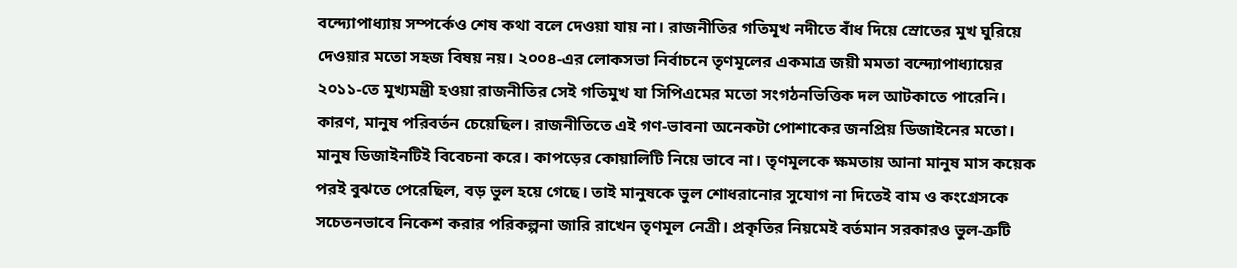বন্দ্যোপাধ্যায় সম্পর্কেও শেষ কথা বলে দেওয়া যায় না। রাজনীতির গতিমূখ নদীতে বাঁধ দিয়ে স্রোতের মুখ ঘুরিয়ে দেওয়ার মতো সহজ বিষয় নয়। ২০০৪-এর লোকসভা নির্বাচনে তৃণমূলের একমাত্র জয়ী মমতা বন্দ্যোপাধ্যায়ের ২০১১-তে মুখ্যমন্ত্রী হওয়া রাজনীতির সেই গতিমুখ যা সিপিএমের মতো সংগঠনভিত্তিক দল আটকাতে পারেনি। কারণ, মানুষ পরিবর্তন চেয়েছিল। রাজনীতিতে এই গণ-ভাবনা অনেকটা পোশাকের জনপ্রিয় ডিজাইনের মতো। মানুষ ডিজাইনটিই বিবেচনা করে। কাপড়ের কোয়ালিটি নিয়ে ভাবে না। তৃণমূলকে ক্ষমতায় আনা মানুষ মাস কয়েক পরই বুঝতে পেরেছিল, বড় ভুল হয়ে গেছে। তাই মানুষকে ভুল শোধরানোর সুযোগ না দিতেই বাম ও কংগ্রেসকে সচেতনভাবে নিকেশ করার পরিকল্পনা জারি রাখেন তৃণমূল নেত্রী। প্রকৃতির নিয়মেই বর্তমান সরকারও ভুল-ত্রুটি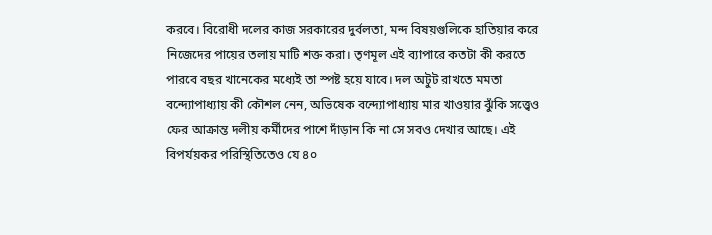করবে। বিরোধী দলের কাজ সরকারের দুর্বলতা, মন্দ বিষয়গুলিকে হাতিয়ার করে নিজেদের পায়ের তলায় মাটি শক্ত করা। তৃণমূল এই ব্যাপারে কতটা কী করতে পারবে বছর খানেকের মধ্যেই তা স্পষ্ট হয়ে যাবে। দল অটুট রাখতে মমতা বন্দ্যোপাধ্যায় কী কৌশল নেন, অভিষেক বন্দ্যোপাধ্যায় মার খাওয়ার ঝুঁকি সত্ত্বেও ফের আক্রান্ত দলীয় কর্মীদের পাশে দাঁড়ান কি না সে সবও দেখার আছে। এই বিপর্যয়কর পরিস্থিতিতেও যে ৪০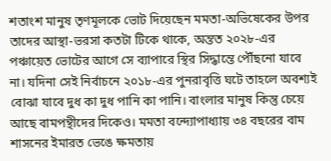শতাংশ মানুষ তৃণমূলকে ভোট দিয়েছেন মমতা-অভিষেকের উপর তাদের আস্থা-ভরসা কতটা টিকে থাকে, অন্তত ২০২৮-এর পঞ্চায়েত ভোটের আগে সে ব্যাপারে স্থির সিদ্ধান্তে পৌঁছনো যাবে না। যদিনা সেই নির্বাচনে ২০১৮-এর পুনরাবৃত্তি ঘটে তাহলে অবশ্যই বোঝা যাবে দুধ কা দুধ পানি কা পানি। বাংলার মানুষ কিন্তু চেয়ে আছে বামপন্থীদের দিকেও। মমতা বন্দ্যোপাধ্যায় ৩৪ বছরের বাম শাসনের ইমারত ভেঙে ক্ষমতায়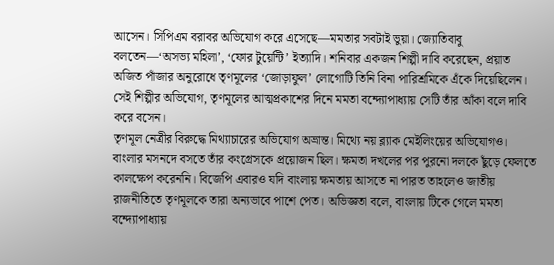আসেন। সিপিএম বরাবর অভিযোগ করে এসেছে—মমতার সবটাই ভুয়া। জ্যোতিবাবু বলতেন—‘অসভ্য মহিলা’, ‘ফোর টুয়েন্টি’ ইত্যাদি। শনিবার একজন শিল্পী দাবি করেছেন, প্রয়াত অজিত পাঁজার অনুরোধে তৃণমূলের ‘জোড়াফুল’ লোগোটি তিনি বিনা পারিশ্রমিকে এঁকে দিয়েছিলেন। সেই শিল্পীর অভিযোগ, তৃণমূলের আত্মপ্রকাশের দিনে মমতা বন্দ্যোপাধ্যায় সেটি তাঁর আঁকা বলে দাবি করে বসেন।
তৃণমূল নেত্রীর বিরুদ্ধে মিথ্যাচারের অভিযোগ অভ্রান্ত। মিথ্যে নয় ব্ল্যাক মেইলিংয়ের অভিযোগও। বাংলার মসনদে বসতে তাঁর কংগ্রেসকে প্রয়োজন ছিল। ক্ষমতা দখলের পর পুরনো দলকে ছুঁড়ে ফেলতে কালক্ষেপ করেননি। বিজেপি এবারও যদি বাংলায় ক্ষমতায় আসতে না পারত তাহলেও জাতীয় রাজনীতিতে তৃণমূলকে তারা অন্যভাবে পাশে পেত। অভিজ্ঞতা বলে, বাংলায় টিকে গেলে মমতা বন্দ্যোপাধ্যায়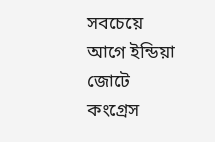সবচেয়ে আগে ইন্ডিয়া জোটে কংগ্রেস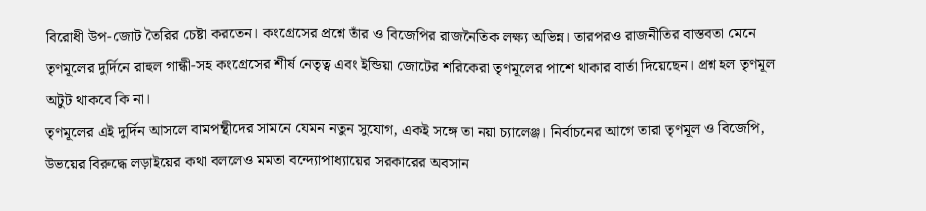বিরোধী উপ-জোট তৈরির চেষ্টা করতেন। কংগ্রেসের প্রশ্নে তাঁর ও বিজেপির রাজনৈতিক লক্ষ্য অভিন্ন। তারপরও রাজনীতির বাস্তবতা মেনে তৃণমূলের দুর্দিনে রাহুল গান্ধী-সহ কংগ্রেসের শীর্ষ নেতৃত্ব এবং ইন্ডিয়া জোটের শরিকেরা তৃণমূলের পাশে থাকার বার্তা দিয়েছেন। প্রশ্ন হল তৃণমূল অটুট থাকবে কি না।
তৃণমূলের এই দুর্দিন আসলে বামপন্থীদের সামনে যেমন নতুন সুযোগ, একই সঙ্গে তা নয়া চ্যালেঞ্জ। নির্বাচনের আগে তারা তৃণমূল ও বিজেপি, উভয়ের বিরুদ্ধে লড়াইয়ের কথা বললেও মমতা বন্দ্যোপাধ্যায়ের সরকারের অবসান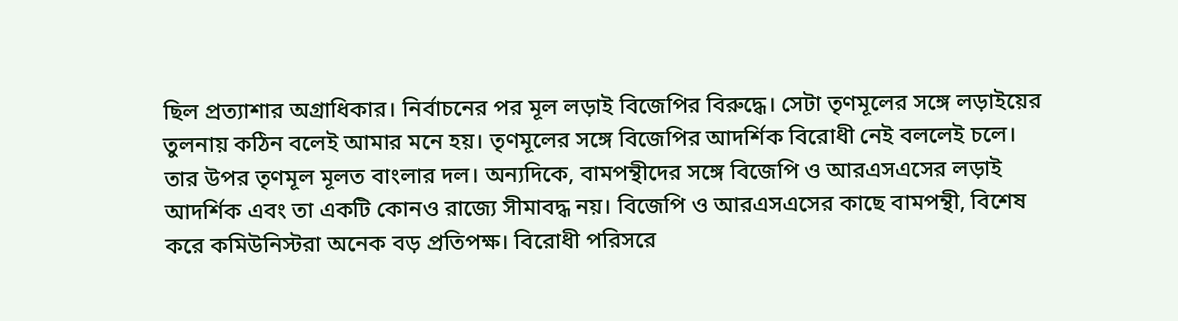ছিল প্রত্যাশার অগ্রাধিকার। নির্বাচনের পর মূল লড়াই বিজেপির বিরুদ্ধে। সেটা তৃণমূলের সঙ্গে লড়াইয়ের তুলনায় কঠিন বলেই আমার মনে হয়। তৃণমূলের সঙ্গে বিজেপির আদর্শিক বিরোধী নেই বললেই চলে। তার উপর তৃণমূল মূলত বাংলার দল। অন্যদিকে, বামপন্থীদের সঙ্গে বিজেপি ও আরএসএসের লড়াই আদর্শিক এবং তা একটি কোনও রাজ্যে সীমাবদ্ধ নয়। বিজেপি ও আরএসএসের কাছে বামপন্থী, বিশেষ করে কমিউনিস্টরা অনেক বড় প্রতিপক্ষ। বিরোধী পরিসরে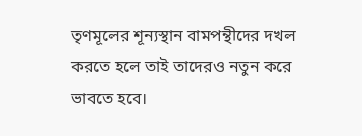তৃণমূলের শূন্যস্থান বামপন্থীদের দখল করতে হলে তাই তাদেরও নতুন করে ভাবতে হবে।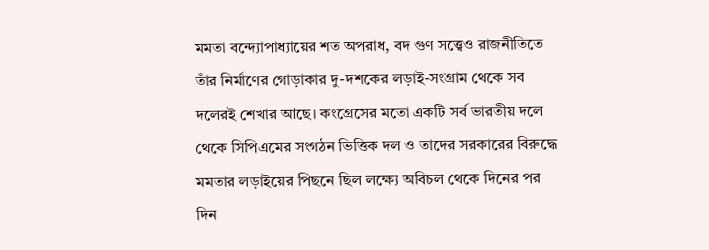মমতা বন্দ্যোপাধ্যায়ের শত অপরাধ, বদ গুণ সত্ত্বেও রাজনীতিতে তাঁর নির্মাণের গোড়াকার দু-দশকের লড়াই-সংগ্রাম থেকে সব দলেরই শেখার আছে। কংগ্রেসের মতো একটি সর্ব ভারতীয় দলে থেকে সিপিএমের সংগঠন ভিত্তিক দল ও তাদের সরকারের বিরুদ্ধে মমতার লড়াইয়ের পিছনে ছিল লক্ষ্যে অবিচল থেকে দিনের পর দিন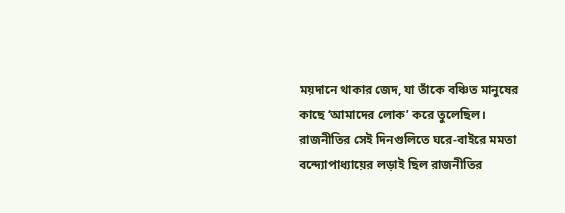ময়দানে থাকার জেদ, যা তাঁকে বঞ্চিত মানুষের কাছে ‘আমাদের লোক’ করে তুলেছিল।
রাজনীতির সেই দিনগুলিতে ঘরে-বাইরে মমতা বন্দ্যোপাধ্যায়ের লড়াই ছিল রাজনীতির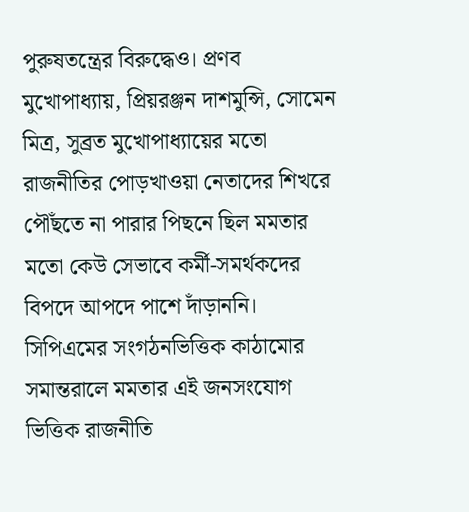পুরুষতন্ত্রের বিরুদ্ধেও। প্রণব মুখোপাধ্যায়, প্রিয়রঞ্জন দাশমুন্সি, সোমেন মিত্র, সুব্রত মুখোপাধ্যায়ের মতো রাজনীতির পোড়খাওয়া নেতাদের শিখরে পৌঁছতে না পারার পিছনে ছিল মমতার মতো কেউ সেভাবে কর্মী-সমর্থকদের বিপদে আপদে পাশে দাঁড়াননি। সিপিএমের সংগঠনভিত্তিক কাঠামোর সমান্তরালে মমতার এই জনসংযোগ ভিত্তিক রাজনীতি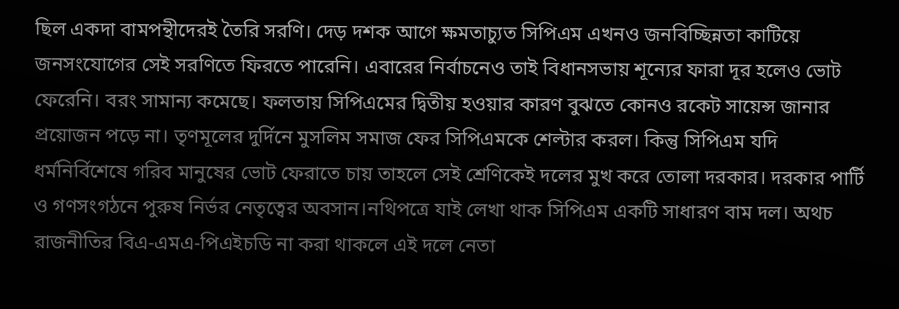ছিল একদা বামপন্থীদেরই তৈরি সরণি। দেড় দশক আগে ক্ষমতাচ্যুত সিপিএম এখনও জনবিচ্ছিন্নতা কাটিয়ে জনসংযোগের সেই সরণিতে ফিরতে পারেনি। এবারের নির্বাচনেও তাই বিধানসভায় শূন্যের ফারা দূর হলেও ভোট ফেরেনি। বরং সামান্য কমেছে। ফলতায় সিপিএমের দ্বিতীয় হওয়ার কারণ বুঝতে কোনও রকেট সায়েন্স জানার প্রয়োজন পড়ে না। তৃণমূলের দুর্দিনে মুসলিম সমাজ ফের সিপিএমকে শেল্টার করল। কিন্তু সিপিএম যদি ধর্মনির্বিশেষে গরিব মানুষের ভোট ফেরাতে চায় তাহলে সেই শ্রেণিকেই দলের মুখ করে তোলা দরকার। দরকার পার্টি ও গণসংগঠনে পুরুষ নির্ভর নেতৃত্বের অবসান।নথিপত্রে যাই লেখা থাক সিপিএম একটি সাধারণ বাম দল। অথচ রাজনীতির বিএ-এমএ-পিএইচডি না করা থাকলে এই দলে নেতা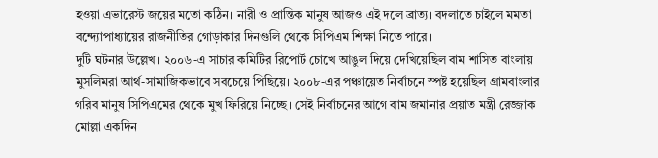হওয়া এভারেস্ট জয়ের মতো কঠিন। নারী ও প্রান্তিক মানুষ আজও এই দলে ব্রাত্য। বদলাতে চাইলে মমতা বন্দ্যোপাধ্যায়ের রাজনীতির গোড়াকার দিনগুলি থেকে সিপিএম শিক্ষা নিতে পারে।
দুটি ঘটনার উল্লেখ। ২০০৬-এ সাচার কমিটির রিপোর্ট চোখে আঙুল দিয়ে দেখিয়েছিল বাম শাসিত বাংলায় মুসলিমরা আর্থ-সামাজিকভাবে সবচেয়ে পিছিয়ে। ২০০৮-এর পঞ্চায়েত নির্বাচনে স্পষ্ট হয়েছিল গ্রামবাংলার গরিব মানুষ সিপিএমের থেকে মুখ ফিরিয়ে নিচ্ছে। সেই নির্বাচনের আগে বাম জমানার প্রয়াত মন্ত্রী রেজ্জাক মোল্লা একদিন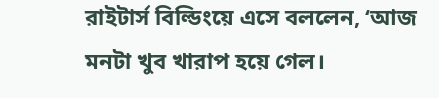রাইটার্স বিল্ডিংয়ে এসে বললেন, ‘আজ মনটা খুব খারাপ হয়ে গেল।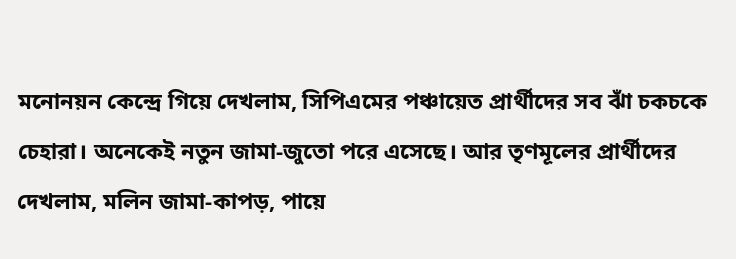মনোনয়ন কেন্দ্রে গিয়ে দেখলাম, সিপিএমের পঞ্চায়েত প্রার্থীদের সব ঝাঁ চকচকে চেহারা। অনেকেই নতুন জামা-জুতো পরে এসেছে। আর তৃণমূলের প্রার্থীদের দেখলাম, মলিন জামা-কাপড়, পায়ে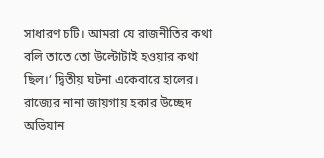সাধারণ চটি। আমরা যে রাজনীতির কথা বলি তাতে তো উল্টোটাই হওয়ার কথা ছিল।’ দ্বিতীয় ঘটনা একেবারে হালের। রাজ্যের নানা জায়গায় হকার উচ্ছেদ অভিযান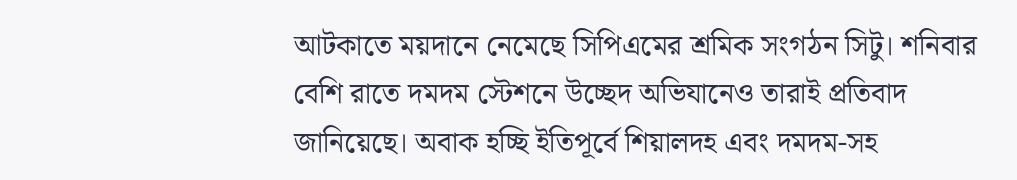আটকাতে ময়দানে নেমেছে সিপিএমের শ্রমিক সংগঠন সিটু। শনিবার বেশি রাতে দমদম স্টেশনে উচ্ছেদ অভিযানেও তারাই প্রতিবাদ জানিয়েছে। অবাক হচ্ছি ইতিপূর্বে শিয়ালদহ এবং দমদম-সহ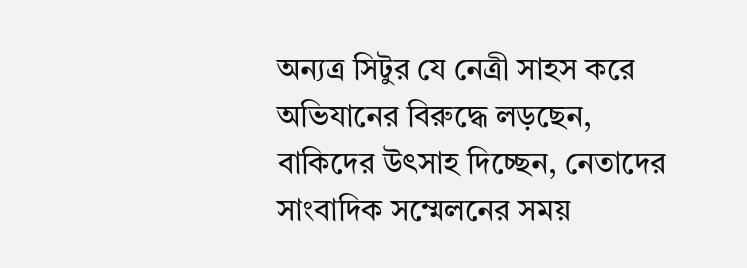অন্যত্র সিটুর যে নেত্রী সাহস করে অভিযানের বিরুদ্ধে লড়ছেন, বাকিদের উৎসাহ দিচ্ছেন, নেতাদের সাংবাদিক সম্মেলনের সময়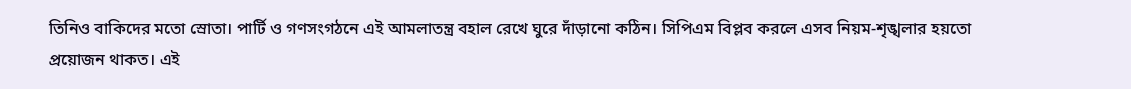তিনিও বাকিদের মতো স্রোতা। পার্টি ও গণসংগঠনে এই আমলাতন্ত্র বহাল রেখে ঘুরে দাঁড়ানো কঠিন। সিপিএম বিপ্লব করলে এসব নিয়ম-শৃঙ্খলার হয়তো প্রয়োজন থাকত। এই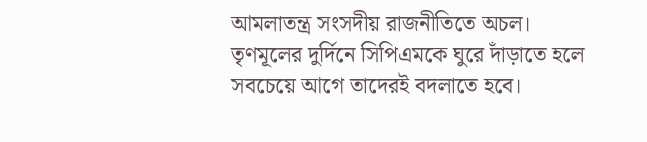আমলাতন্ত্র সংসদীয় রাজনীতিতে অচল। তৃণমূলের দুর্দিনে সিপিএমকে ঘুরে দাঁড়াতে হলে সবচেয়ে আগে তাদেরই বদলাতে হবে।